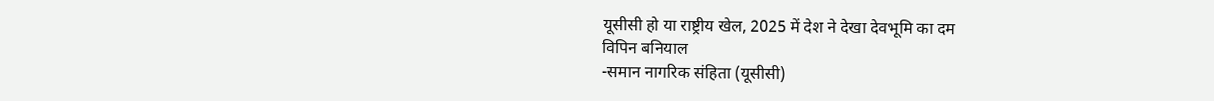यूसीसी हो या राष्ट्रीय खेल, 2025 में देश ने देखा देवभूमि का दम
विपिन बनियाल
-समान नागरिक संहिता (यूसीसी)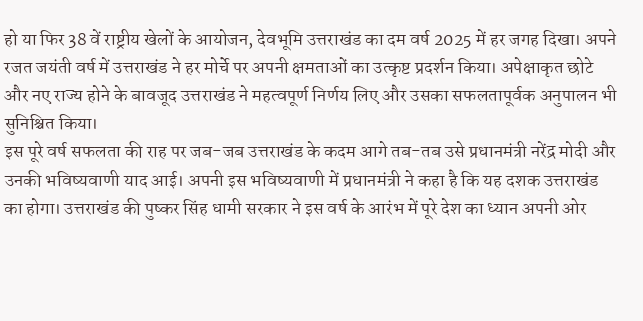हो या फिर 38 वें राष्ट्रीय खेलों के आयोजन, देवभूमि उत्तराखंड का दम वर्ष 2025 में हर जगह दिखा। अपने रजत जयंती वर्ष में उत्तराखंड ने हर मोर्चे पर अपनी क्षमताओं का उत्कृष्ट प्रदर्शन किया। अपेक्षाकृत छोटे और नए राज्य होने के बावजूद उत्तराखंड ने महत्वपूर्ण निर्णय लिए और उसका सफलतापूर्वक अनुपालन भी सुनिश्चित किया।
इस पूरे वर्ष सफलता की राह पर जब-जब उत्तराखंड के कदम आगे तब-तब उसे प्रधानमंत्री नरेंद्र मोदी और उनकी भविष्यवाणी याद आई। अपनी इस भविष्यवाणी में प्रधानमंत्री ने कहा है कि यह दशक उत्तराखंड का होगा। उत्तराखंड की पुष्कर सिंह धामी सरकार ने इस वर्ष के आरंभ में पूरे देश का ध्यान अपनी ओर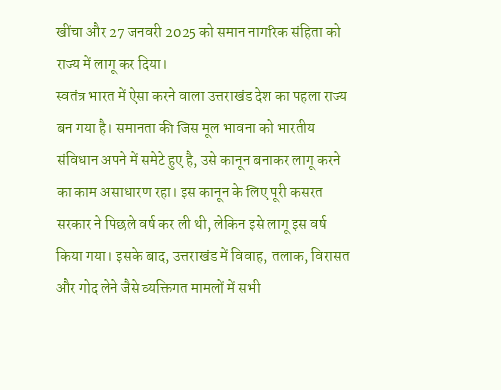खींचा और 27 जनवरी 2025 को समान नागरिक संहिता को राज्य में लागू कर दिया।
स्वतंत्र भारत में ऐसा करने वाला उत्तराखंड देश का पहला राज्य बन गया है। समानता की जिस मूल भावना को भारतीय संविधान अपने में समेटे हुए है, उसे कानून बनाकर लागू करने का काम असाधारण रहा। इस कानून के लिए पूरी कसरत सरकार ने पिछले वर्ष कर ली थी, लेकिन इसे लागू इस वर्ष किया गया। इसके बाद, उत्तराखंड में विवाह, तलाक, विरासत और गोद लेने जैसे व्यक्तिगत मामलों में सभी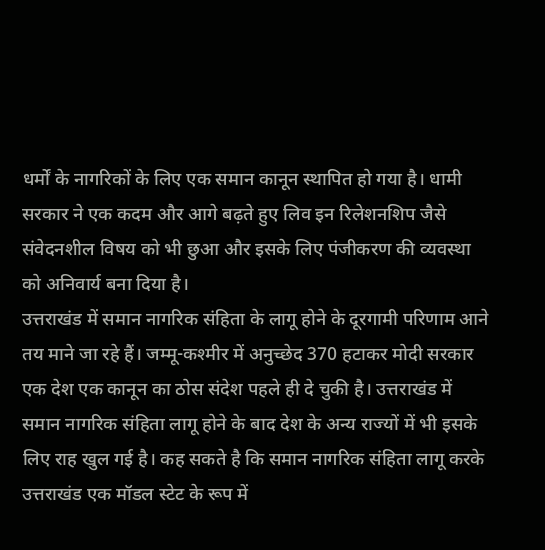धर्मों के नागरिकों के लिए एक समान कानून स्थापित हो गया है। धामी सरकार ने एक कदम और आगे बढ़ते हुए लिव इन रिलेशनशिप जैसे संवेदनशील विषय को भी छुआ और इसके लिए पंजीकरण की व्यवस्था को अनिवार्य बना दिया है।
उत्तराखंड में समान नागरिक संहिता के लागू होने के दूरगामी परिणाम आने तय माने जा रहे हैं। जम्मू-कश्मीर में अनुच्छेद 370 हटाकर मोदी सरकार एक देश एक कानून का ठोस संदेश पहले ही दे चुकी है। उत्तराखंड में समान नागरिक संहिता लागू होने के बाद देश के अन्य राज्यों में भी इसके लिए राह खुल गई है। कह सकते है कि समान नागरिक संहिता लागू करके उत्तराखंड एक मॉडल स्टेट के रूप में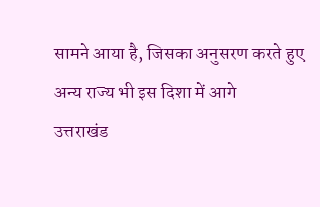सामने आया है, जिसका अनुसरण करते हुए अन्य राज्य भी इस दिशा में आगे
उत्तराखंड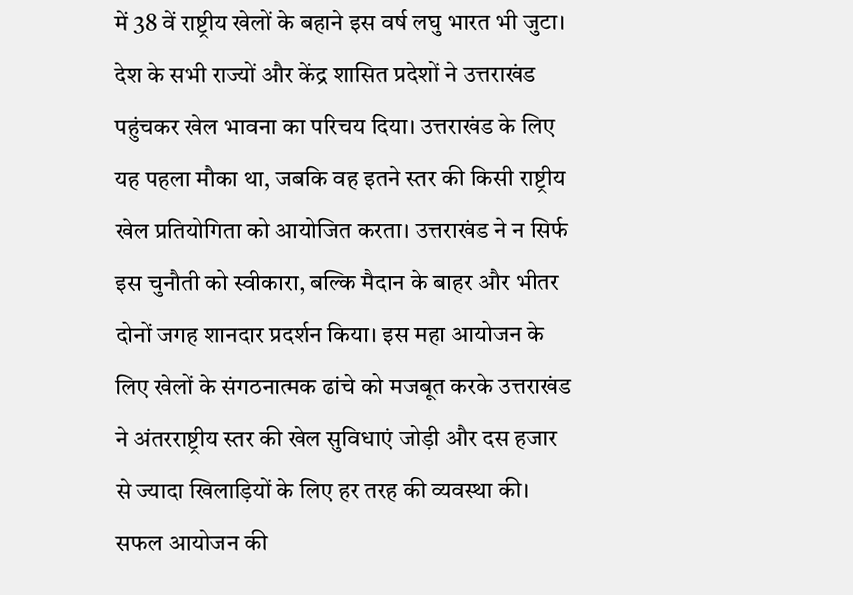में 38 वें राष्ट्रीय खेलों के बहाने इस वर्ष लघु भारत भी जुटा। देश के सभी राज्यों और केंद्र शासित प्रदेशों ने उत्तराखंड पहुंचकर खेल भावना का परिचय दिया। उत्तराखंड के लिए यह पहला मौका था, जबकि वह इतने स्तर की किसी राष्ट्रीय खेल प्रतियोगिता को आयोजित करता। उत्तराखंड ने न सिर्फ इस चुनौती को स्वीकारा, बल्कि मैदान के बाहर और भीतर दोनों जगह शानदार प्रदर्शन किया। इस महा आयोजन के लिए खेलों के संगठनात्मक ढांचे को मजबूत करके उत्तराखंड ने अंतरराष्ट्रीय स्तर की खेल सुविधाएं जोड़ी और दस हजार से ज्यादा खिलाड़ियों के लिए हर तरह की व्यवस्था की। सफल आयोजन की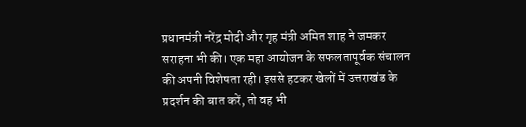प्रधानमंत्री नरेंद्र मोदी और गृह मंत्री अमित शाह ने जमकर सराहना भी की। एक महा आयोजन के सफलतापूर्वक संचालन की अपनी विशेषता रही। इससे हटकर खेलों में उत्तराखंड के प्रदर्शन की बात करें, तो वह भी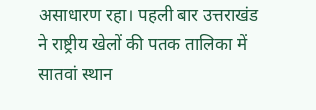असाधारण रहा। पहली बार उत्तराखंड ने राष्ट्रीय खेलों की पतक तालिका में सातवां स्थान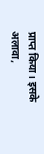प्राप्त किया। इसके अलावा,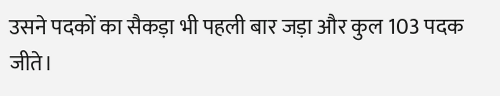उसने पदकों का सैकड़ा भी पहली बार जड़ा और कुल 103 पदक जीते।